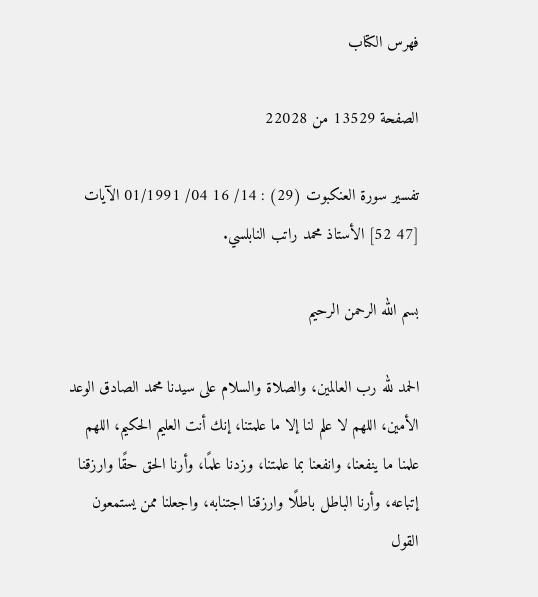فهرس الكتاب

الصفحة 13529 من 22028

تفسير سورة العنكبوت (29) : 14/ 16 04/ 01/1991 الآيات [47 52] الأستاذ محمد راتب النابلسي.

بسم الله الرحمن الرحيم

الحمد لله رب العالمين، والصلاة والسلام على سيدنا محمد الصادق الوعد الأمين، اللهم لا علم لنا إلا ما علمتنا، إنك أنت العليم الحكيم، اللهم علمنا ما ينفعنا، وانفعنا بما علمتنا، وزدنا علمًا، وأرنا الحق حقًا وارزقنا إتباعه، وأرنا الباطل باطلًا وارزقنا اجتنابه، واجعلنا ممن يستمعون القول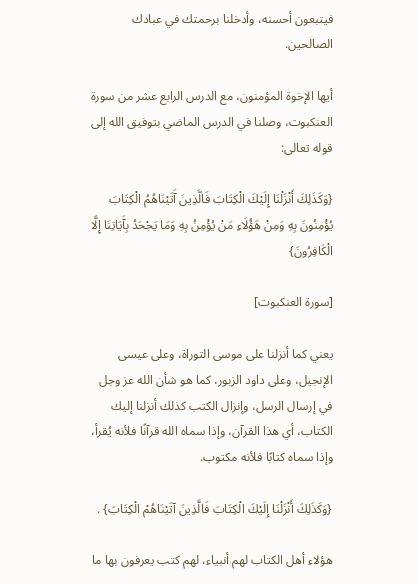فيتبعون أحسنه، وأدخلنا برحمتك في عبادك الصالحين.

أيها الإخوة المؤمنون، مع الدرس الرابع عشر من سورة العنكبوت، وصلنا في الدرس الماضي بتوفيق الله إلى قوله تعالى:

{وَكَذَلِكَ أَنْزَلْنَا إِلَيْكَ الْكِتَابَ فَالَّذِينَ آَتَيْنَاهُمُ الْكِتَابَ يُؤْمِنُونَ بِهِ وَمِنْ هَؤُلَاءِ مَنْ يُؤْمِنُ بِهِ وَمَا يَجْحَدُ بِآَيَاتِنَا إِلَّا الْكَافِرُونَ}

[سورة العنكبوت]

يعني كما أنزلنا على موسى التوراة، وعلى عيسى الإنجيل، وعلى داود الزبور، كما هو شأن الله عز وجل في إرسال الرسل، وإنزال الكتب كذلك أنزلنا إليك الكتاب، أي هذا القرآن، وإذا سماه الله قرآنًا فلأنه يُقرأ، وإذا سماه كتابًا فلأنه مكتوب.

{وَكَذَلِكَ أَنْزَلْنَا إِلَيْكَ الْكِتَابَ فَالَّذِينَ آتَيْنَاهُمْ الْكِتَابَ} .

هؤلاء أهل الكتاب لهم أنبياء، لهم كتب يعرفون بها ما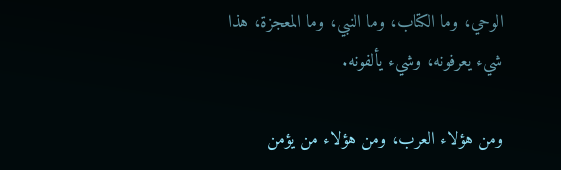الوحي، وما الكتاب، وما النبي، وما المعجزة، هذا شيء يعرفونه، وشيء يألفونه.

ومن هؤلاء العرب، ومن هؤلاء من يؤمن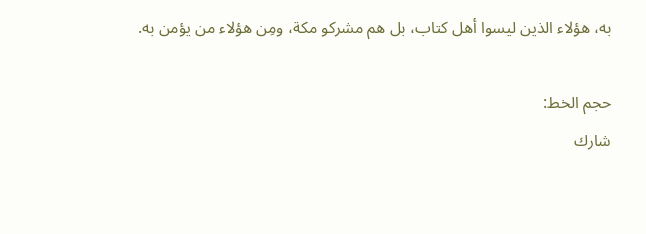به، هؤلاء الذين ليسوا أهل كتاب، بل هم مشركو مكة، ومِن هؤلاء من يؤمن به.

حجم الخط:
شارك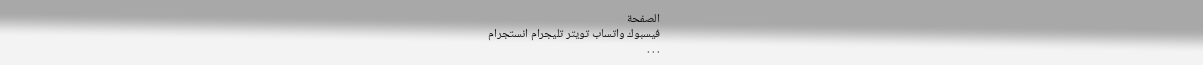الصفحة
فيسبوك واتساب تويتر تليجرام انستجرام
. . .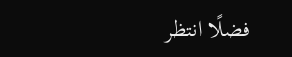فضلًا انتظر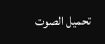تحميل الصوت